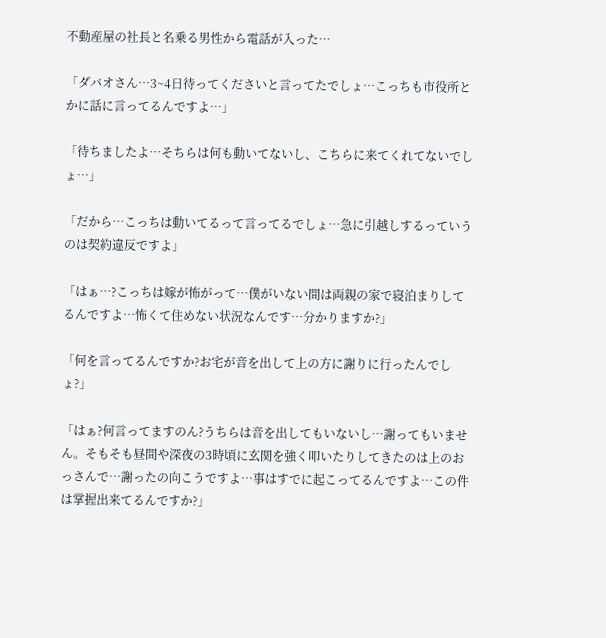不動産屋の社長と名乗る男性から電話が入った…

「ダバオさん…3~4日待ってくださいと言ってたでしょ…こっちも市役所とかに話に言ってるんですよ…」

「待ちましたよ…そちらは何も動いてないし、こちらに来てくれてないでしょ…」

「だから…こっちは動いてるって言ってるでしょ…急に引越しするっていうのは契約違反ですよ」

「はぁ…?こっちは嫁が怖がって…僕がいない間は両親の家で寝泊まりしてるんですよ…怖くて住めない状況なんです…分かりますか?」

「何を言ってるんですか?お宅が音を出して上の方に謝りに行ったんでしょ?」

「はぁ?何言ってますのん?うちらは音を出してもいないし…謝ってもいません。そもそも昼間や深夜の3時頃に玄関を強く叩いたりしてきたのは上のおっさんで…謝ったの向こうですよ…事はすでに起こってるんですよ…この件は掌握出来てるんですか?」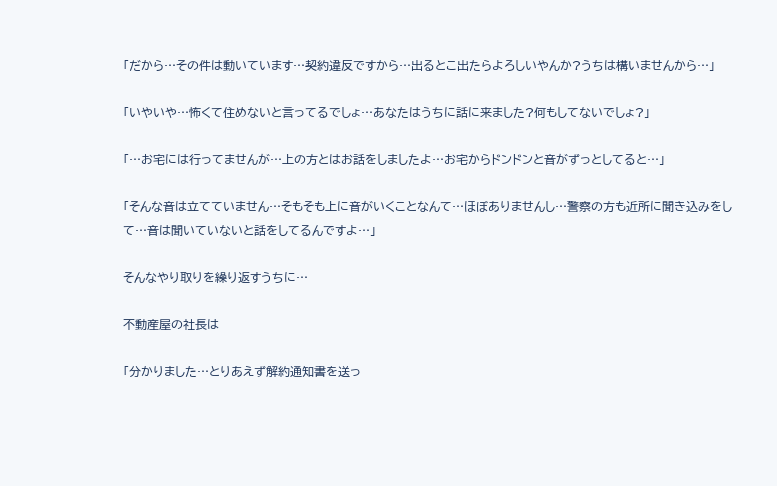「だから…その件は動いています…契約違反ですから…出るとこ出たらよろしいやんか?うちは構いませんから…」

「いやいや…怖くて住めないと言ってるでしょ…あなたはうちに話に来ました?何もしてないでしょ?」

「…お宅には行ってませんが…上の方とはお話をしましたよ…お宅からドンドンと音がずっとしてると…」

「そんな音は立てていません…そもそも上に音がいくことなんて…ほぼありませんし…警察の方も近所に聞き込みをして…音は聞いていないと話をしてるんですよ…」

そんなやり取りを繰り返すうちに…

不動産屋の社長は

「分かりました…とりあえず解約通知書を送っ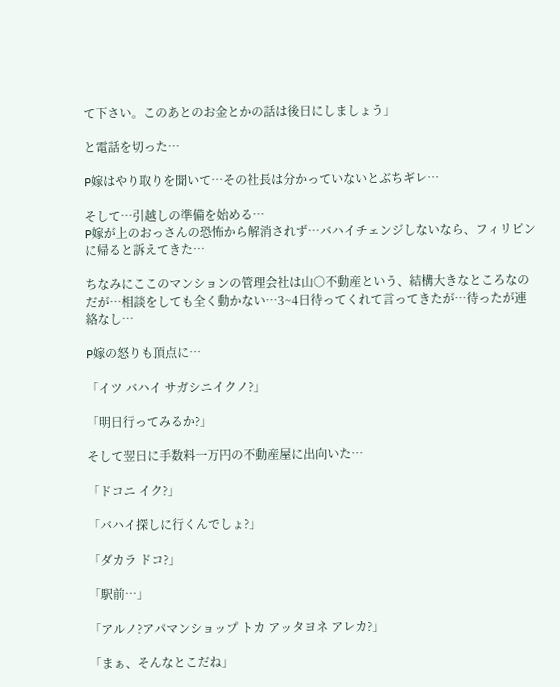て下さい。このあとのお金とかの話は後日にしましょう」

と電話を切った…

P嫁はやり取りを聞いて…その社長は分かっていないとぶちギレ…

そして…引越しの準備を始める…
P嫁が上のおっさんの恐怖から解消されず…バハイチェンジしないなら、フィリピンに帰ると訴えてきた…

ちなみにここのマンションの管理会社は山○不動産という、結構大きなところなのだが…相談をしても全く動かない…3~4日待ってくれて言ってきたが…待ったが連絡なし…

P嫁の怒りも頂点に…

「イツ バハイ サガシニイクノ?」

「明日行ってみるか?」

そして翌日に手数料一万円の不動産屋に出向いた…

「ドコニ イク?」

「バハイ探しに行くんでしょ?」

「ダカラ ドコ?」

「駅前…」

「アルノ?アパマンショップ トカ アッタヨネ アレカ?」

「まぁ、そんなとこだね」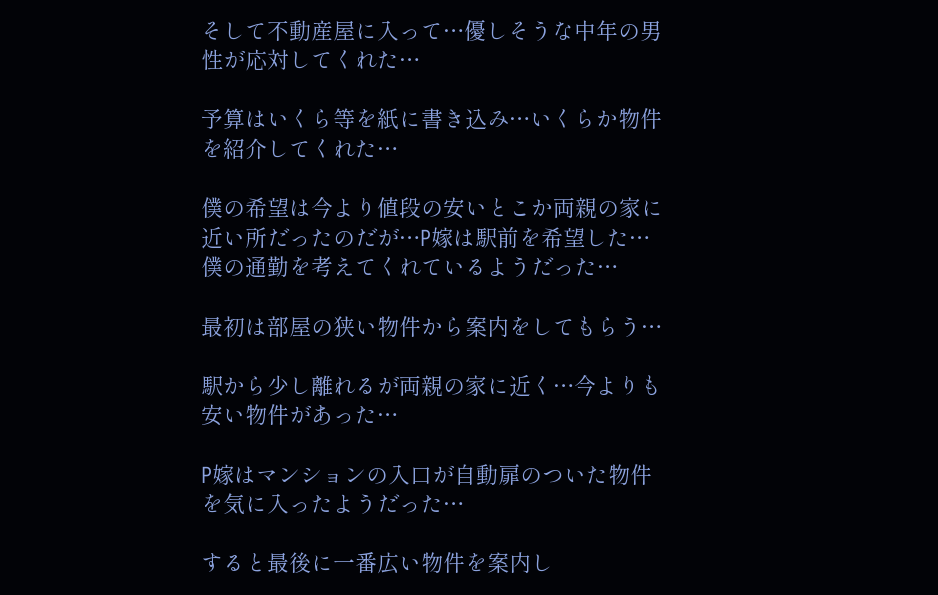そして不動産屋に入って…優しそうな中年の男性が応対してくれた…

予算はいくら等を紙に書き込み…いくらか物件を紹介してくれた…

僕の希望は今より値段の安いとこか両親の家に近い所だったのだが…P嫁は駅前を希望した…僕の通勤を考えてくれているようだった…

最初は部屋の狭い物件から案内をしてもらう…

駅から少し離れるが両親の家に近く…今よりも安い物件があった…

P嫁はマンションの入口が自動扉のついた物件を気に入ったようだった…

すると最後に一番広い物件を案内し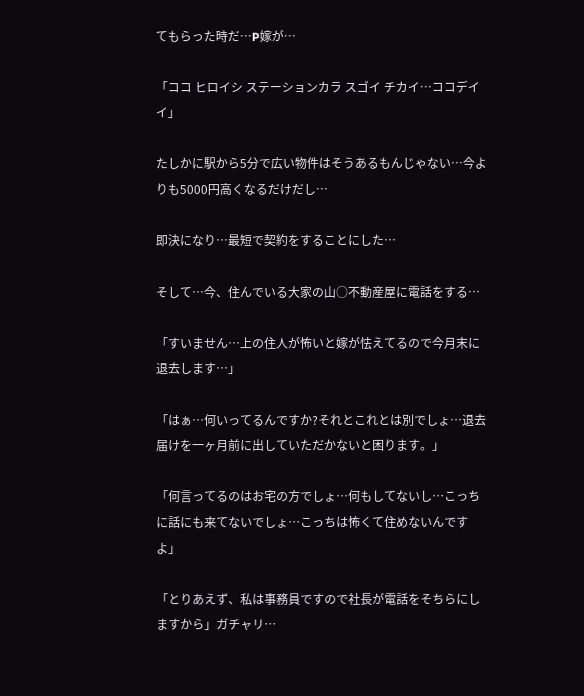てもらった時だ…P嫁が…

「ココ ヒロイシ ステーションカラ スゴイ チカイ…ココデイイ」

たしかに駅から5分で広い物件はそうあるもんじゃない…今よりも5000円高くなるだけだし…

即決になり…最短で契約をすることにした…

そして…今、住んでいる大家の山○不動産屋に電話をする…

「すいません…上の住人が怖いと嫁が怯えてるので今月末に退去します…」

「はぁ…何いってるんですか?それとこれとは別でしょ…退去届けを一ヶ月前に出していただかないと困ります。」

「何言ってるのはお宅の方でしょ…何もしてないし…こっちに話にも来てないでしょ…こっちは怖くて住めないんですよ」

「とりあえず、私は事務員ですので社長が電話をそちらにしますから」ガチャリ…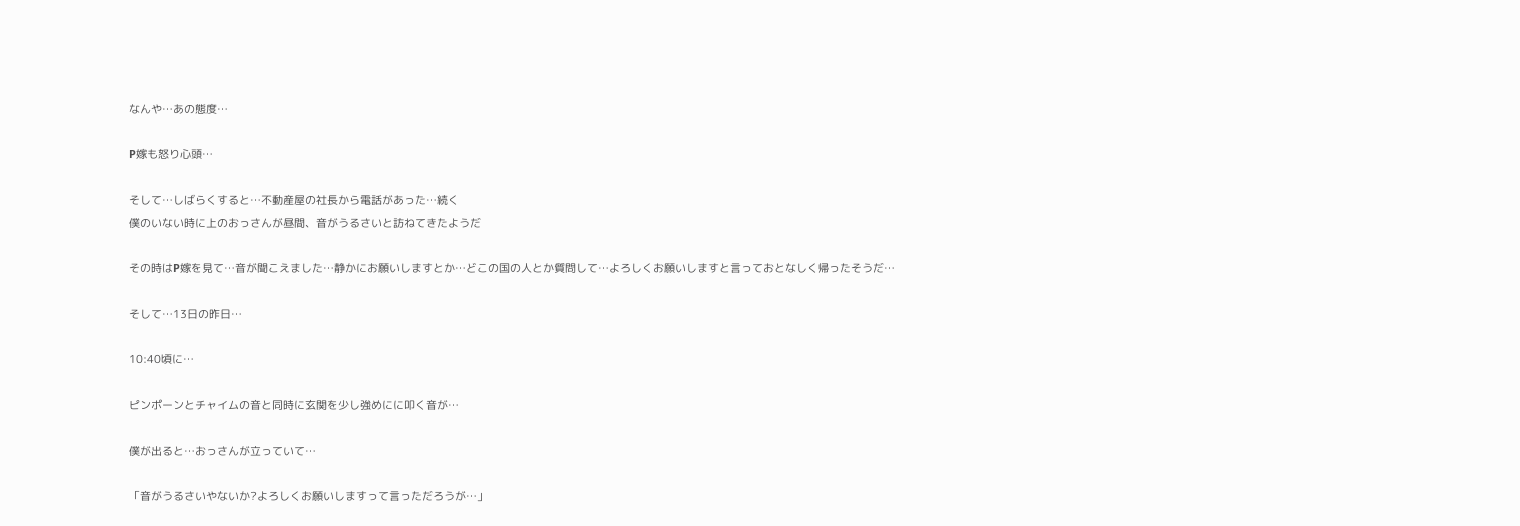なんや…あの態度…

P嫁も怒り心頭…

そして…しばらくすると…不動産屋の社長から電話があった…続く
僕のいない時に上のおっさんが昼間、音がうるさいと訪ねてきたようだ

その時はP嫁を見て…音が聞こえました…静かにお願いしますとか…どこの国の人とか質問して…よろしくお願いしますと言っておとなしく帰ったそうだ…

そして…13日の昨日…

10:40頃に…

ピンポーンとチャイムの音と同時に玄関を少し強めにに叩く音が…

僕が出ると…おっさんが立っていて…

「音がうるさいやないか?よろしくお願いしますって言っただろうが…」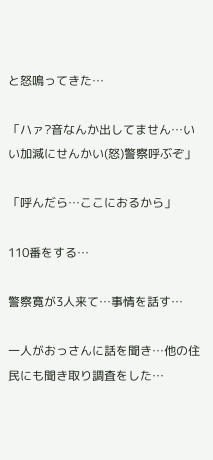と怒鳴ってきた…

「ハァ?音なんか出してません…いい加減にせんかい(怒)警察呼ぶぞ」

「呼んだら…ここにおるから」

110番をする…

警察寛が3人来て…事情を話す…

一人がおっさんに話を聞き…他の住民にも聞き取り調査をした…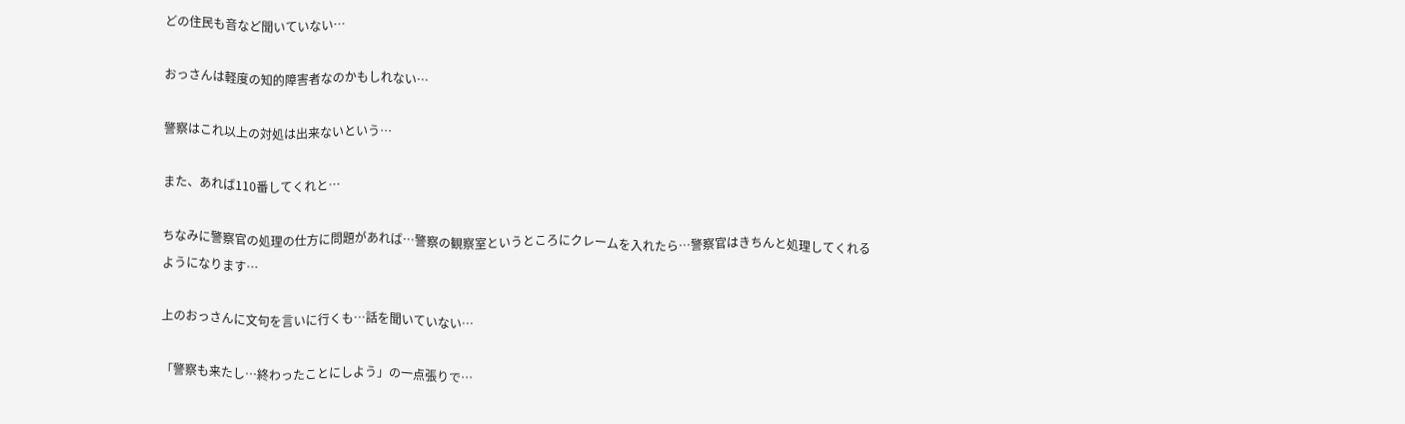どの住民も音など聞いていない…

おっさんは軽度の知的障害者なのかもしれない…

警察はこれ以上の対処は出来ないという…

また、あれば110番してくれと…

ちなみに警察官の処理の仕方に問題があれば…警察の観察室というところにクレームを入れたら…警察官はきちんと処理してくれるようになります…

上のおっさんに文句を言いに行くも…話を聞いていない…

「警察も来たし…終わったことにしよう」の一点張りで…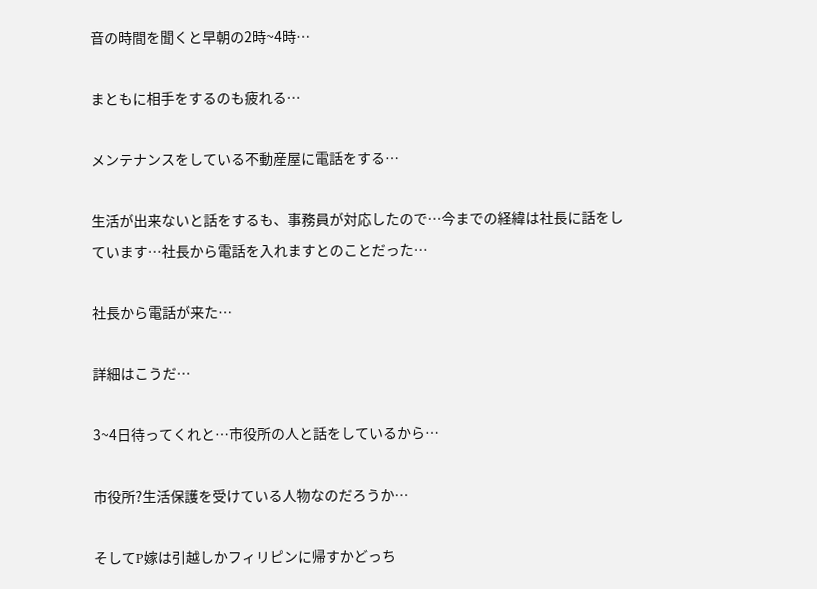音の時間を聞くと早朝の2時~4時…

まともに相手をするのも疲れる…

メンテナンスをしている不動産屋に電話をする…

生活が出来ないと話をするも、事務員が対応したので…今までの経緯は社長に話をしています…社長から電話を入れますとのことだった…

社長から電話が来た…

詳細はこうだ…

3~4日待ってくれと…市役所の人と話をしているから…

市役所?生活保護を受けている人物なのだろうか…

そしてP嫁は引越しかフィリピンに帰すかどっち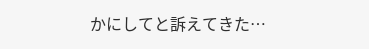かにしてと訴えてきた…